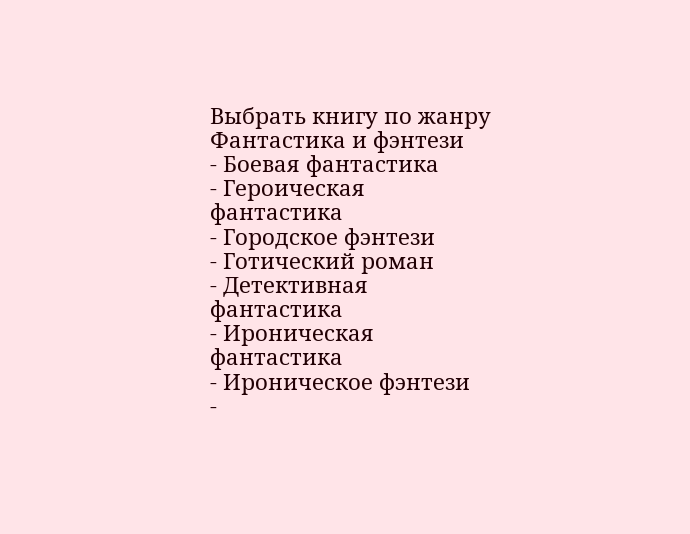Выбрать книгу по жанру
Фантастика и фэнтези
- Боевая фантастика
- Героическая фантастика
- Городское фэнтези
- Готический роман
- Детективная фантастика
- Ироническая фантастика
- Ироническое фэнтези
-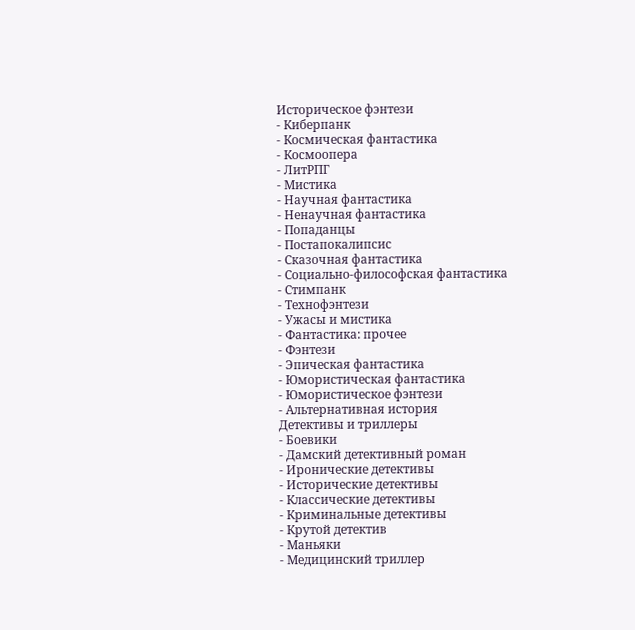Историческое фэнтези
- Киберпанк
- Космическая фантастика
- Космоопера
- ЛитРПГ
- Мистика
- Научная фантастика
- Ненаучная фантастика
- Попаданцы
- Постапокалипсис
- Сказочная фантастика
- Социально-философская фантастика
- Стимпанк
- Технофэнтези
- Ужасы и мистика
- Фантастика: прочее
- Фэнтези
- Эпическая фантастика
- Юмористическая фантастика
- Юмористическое фэнтези
- Альтернативная история
Детективы и триллеры
- Боевики
- Дамский детективный роман
- Иронические детективы
- Исторические детективы
- Классические детективы
- Криминальные детективы
- Крутой детектив
- Маньяки
- Медицинский триллер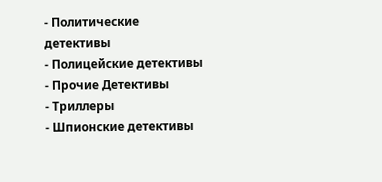- Политические детективы
- Полицейские детективы
- Прочие Детективы
- Триллеры
- Шпионские детективы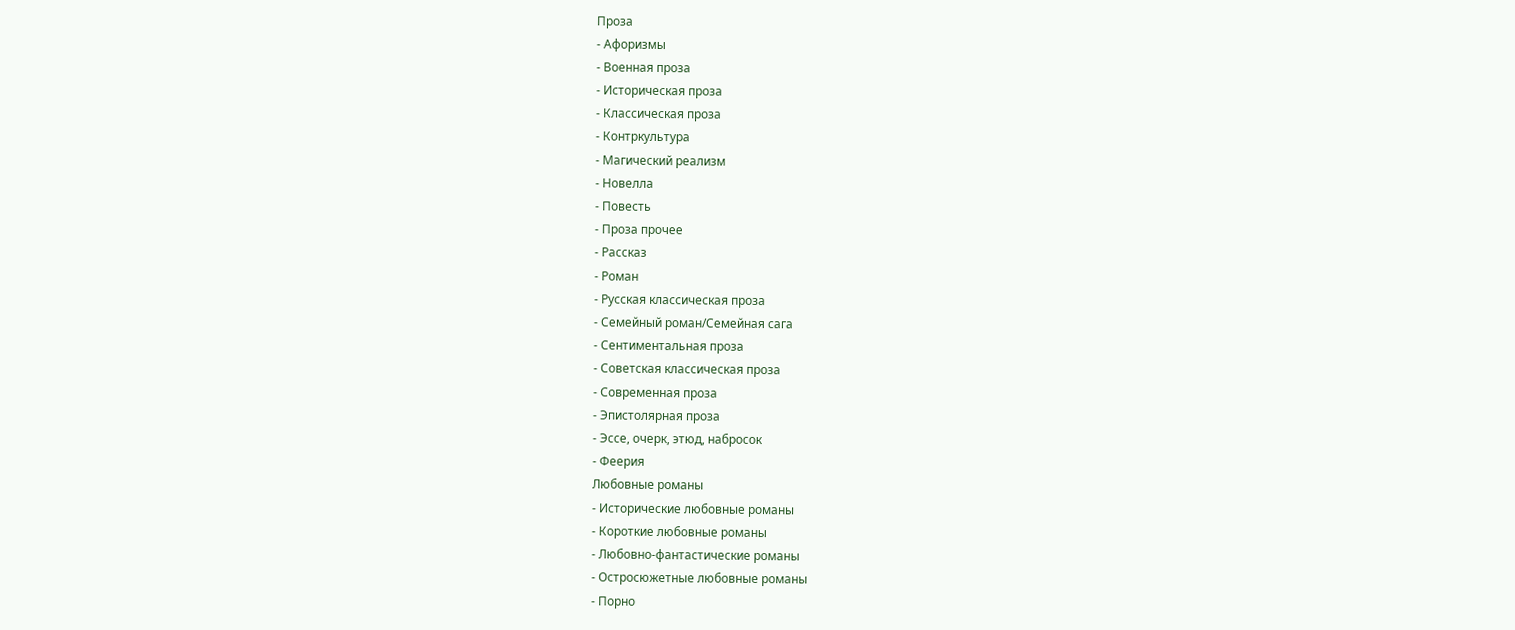Проза
- Афоризмы
- Военная проза
- Историческая проза
- Классическая проза
- Контркультура
- Магический реализм
- Новелла
- Повесть
- Проза прочее
- Рассказ
- Роман
- Русская классическая проза
- Семейный роман/Семейная сага
- Сентиментальная проза
- Советская классическая проза
- Современная проза
- Эпистолярная проза
- Эссе, очерк, этюд, набросок
- Феерия
Любовные романы
- Исторические любовные романы
- Короткие любовные романы
- Любовно-фантастические романы
- Остросюжетные любовные романы
- Порно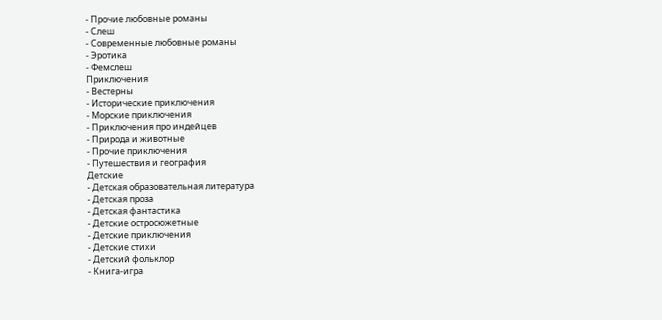- Прочие любовные романы
- Слеш
- Современные любовные романы
- Эротика
- Фемслеш
Приключения
- Вестерны
- Исторические приключения
- Морские приключения
- Приключения про индейцев
- Природа и животные
- Прочие приключения
- Путешествия и география
Детские
- Детская образовательная литература
- Детская проза
- Детская фантастика
- Детские остросюжетные
- Детские приключения
- Детские стихи
- Детский фольклор
- Книга-игра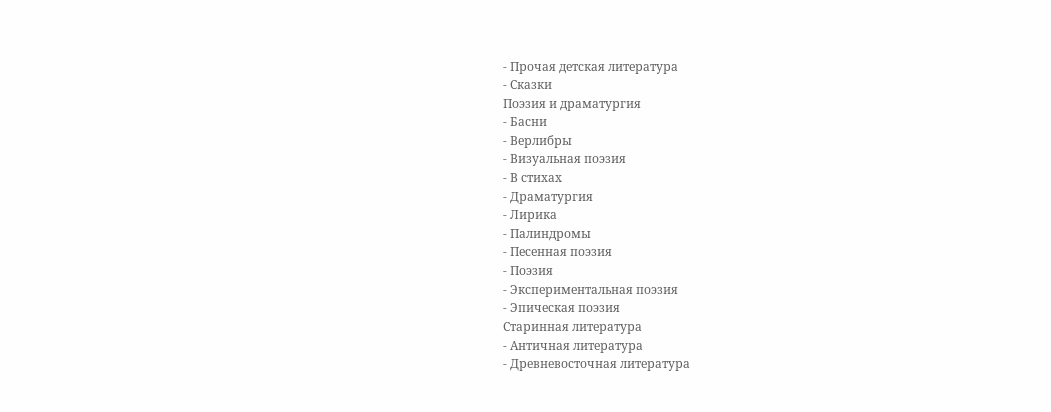- Прочая детская литература
- Сказки
Поэзия и драматургия
- Басни
- Верлибры
- Визуальная поэзия
- В стихах
- Драматургия
- Лирика
- Палиндромы
- Песенная поэзия
- Поэзия
- Экспериментальная поэзия
- Эпическая поэзия
Старинная литература
- Античная литература
- Древневосточная литература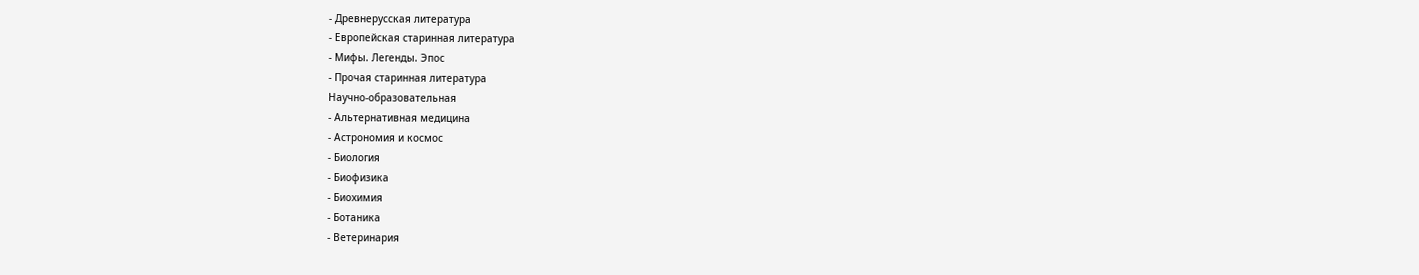- Древнерусская литература
- Европейская старинная литература
- Мифы. Легенды. Эпос
- Прочая старинная литература
Научно-образовательная
- Альтернативная медицина
- Астрономия и космос
- Биология
- Биофизика
- Биохимия
- Ботаника
- Ветеринария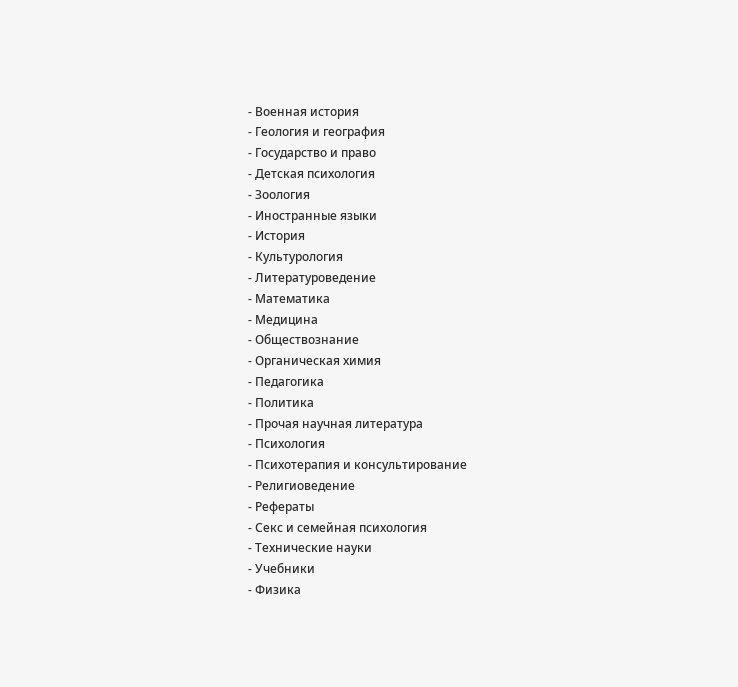- Военная история
- Геология и география
- Государство и право
- Детская психология
- Зоология
- Иностранные языки
- История
- Культурология
- Литературоведение
- Математика
- Медицина
- Обществознание
- Органическая химия
- Педагогика
- Политика
- Прочая научная литература
- Психология
- Психотерапия и консультирование
- Религиоведение
- Рефераты
- Секс и семейная психология
- Технические науки
- Учебники
- Физика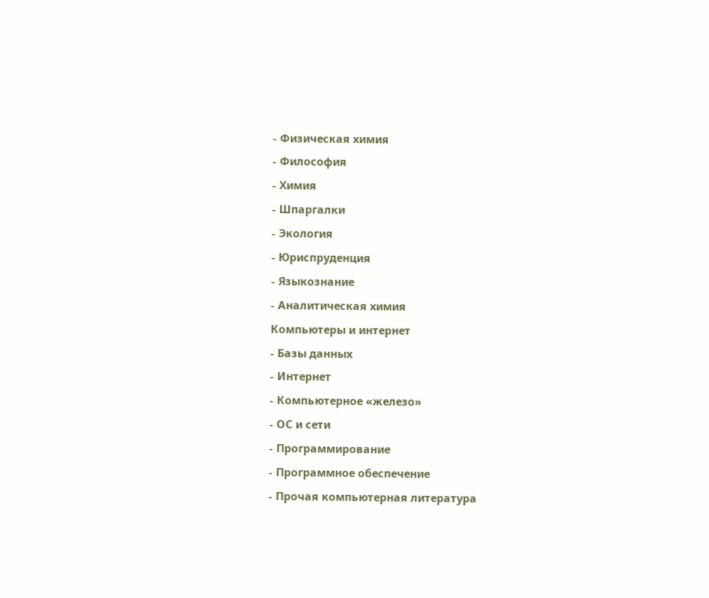- Физическая химия
- Философия
- Химия
- Шпаргалки
- Экология
- Юриспруденция
- Языкознание
- Аналитическая химия
Компьютеры и интернет
- Базы данных
- Интернет
- Компьютерное «железо»
- ОС и сети
- Программирование
- Программное обеспечение
- Прочая компьютерная литература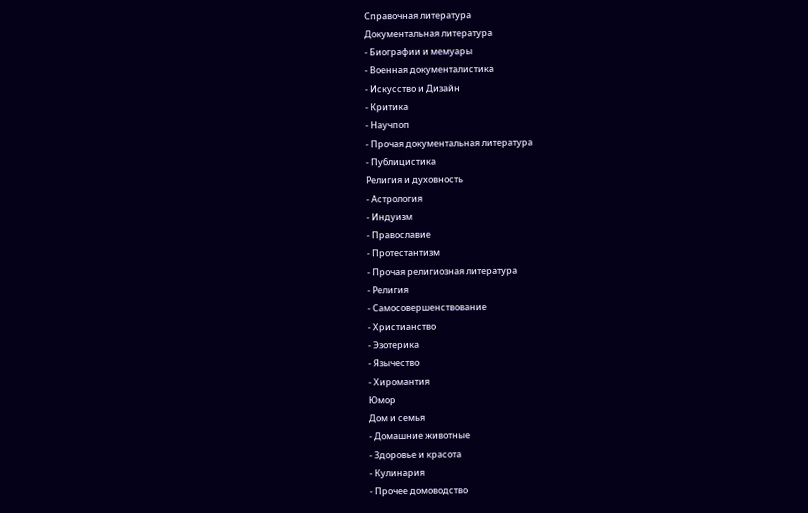Справочная литература
Документальная литература
- Биографии и мемуары
- Военная документалистика
- Искусство и Дизайн
- Критика
- Научпоп
- Прочая документальная литература
- Публицистика
Религия и духовность
- Астрология
- Индуизм
- Православие
- Протестантизм
- Прочая религиозная литература
- Религия
- Самосовершенствование
- Христианство
- Эзотерика
- Язычество
- Хиромантия
Юмор
Дом и семья
- Домашние животные
- Здоровье и красота
- Кулинария
- Прочее домоводство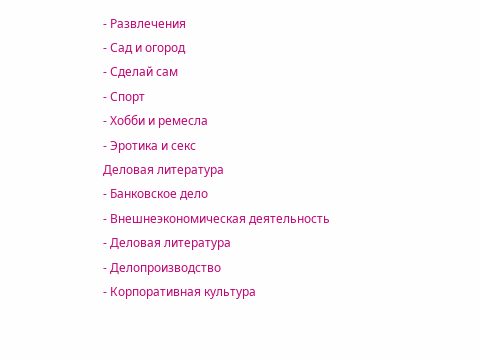- Развлечения
- Сад и огород
- Сделай сам
- Спорт
- Хобби и ремесла
- Эротика и секс
Деловая литература
- Банковское дело
- Внешнеэкономическая деятельность
- Деловая литература
- Делопроизводство
- Корпоративная культура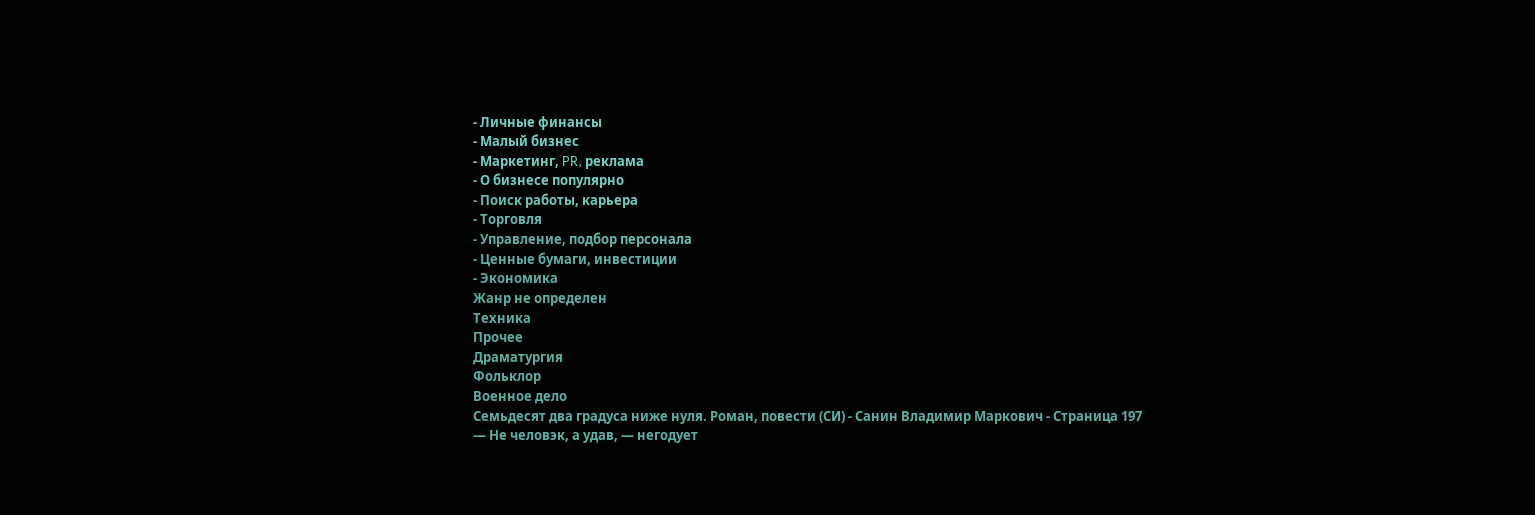- Личные финансы
- Малый бизнес
- Маркетинг, PR, реклама
- О бизнесе популярно
- Поиск работы, карьера
- Торговля
- Управление, подбор персонала
- Ценные бумаги, инвестиции
- Экономика
Жанр не определен
Техника
Прочее
Драматургия
Фольклор
Военное дело
Семьдесят два градуса ниже нуля. Роман, повести (СИ) - Санин Владимир Маркович - Страница 197
— Не человэк, а удав, — негодует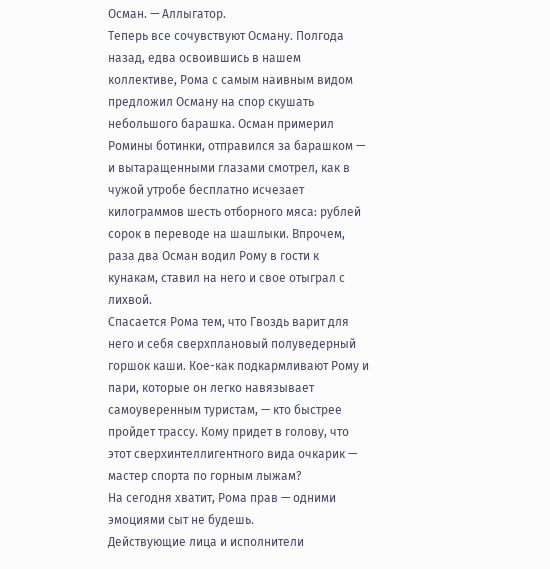Осман. — Аллыгатор.
Теперь все сочувствуют Осману. Полгода назад, едва освоившись в нашем коллективе, Рома с самым наивным видом предложил Осману на спор скушать небольшого барашка. Осман примерил Ромины ботинки, отправился за барашком — и вытаращенными глазами смотрел, как в чужой утробе бесплатно исчезает килограммов шесть отборного мяса: рублей сорок в переводе на шашлыки. Впрочем, раза два Осман водил Рому в гости к кунакам, ставил на него и свое отыграл с лихвой.
Спасается Рома тем, что Гвоздь варит для него и себя сверхплановый полуведерный горшок каши. Кое-как подкармливают Рому и пари, которые он легко навязывает самоуверенным туристам, — кто быстрее пройдет трассу. Кому придет в голову, что этот сверхинтеллигентного вида очкарик — мастер спорта по горным лыжам?
На сегодня хватит, Рома прав — одними эмоциями сыт не будешь.
Действующие лица и исполнители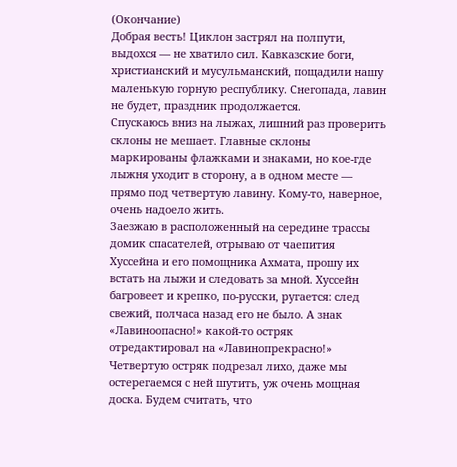(Окончание)
Добрая весть! Циклон застрял на полпути, выдохся — не хватило сил. Кавказские боги, христианский и мусульманский, пощадили нашу маленькую горную республику. Снегопада, лавин не будет, праздник продолжается.
Спускаюсь вниз на лыжах, лишний раз проверить склоны не мешает. Главные склоны маркированы флажками и знаками, но кое-где лыжня уходит в сторону, а в одном месте — прямо под четвертую лавину. Кому-то, наверное, очень надоело жить.
Заезжаю в расположенный на середине трассы домик спасателей, отрываю от чаепития Хуссейна и его помощника Ахмата, прошу их встать на лыжи и следовать за мной. Хуссейн багровеет и крепко, по-русски, ругается: след свежий, полчаса назад его не было. А знак «Лавиноопасно!» какой-то остряк отредактировал на «Лавинопрекрасно!» Четвертую остряк подрезал лихо, даже мы остерегаемся с ней шутить, уж очень мощная доска. Будем считать, что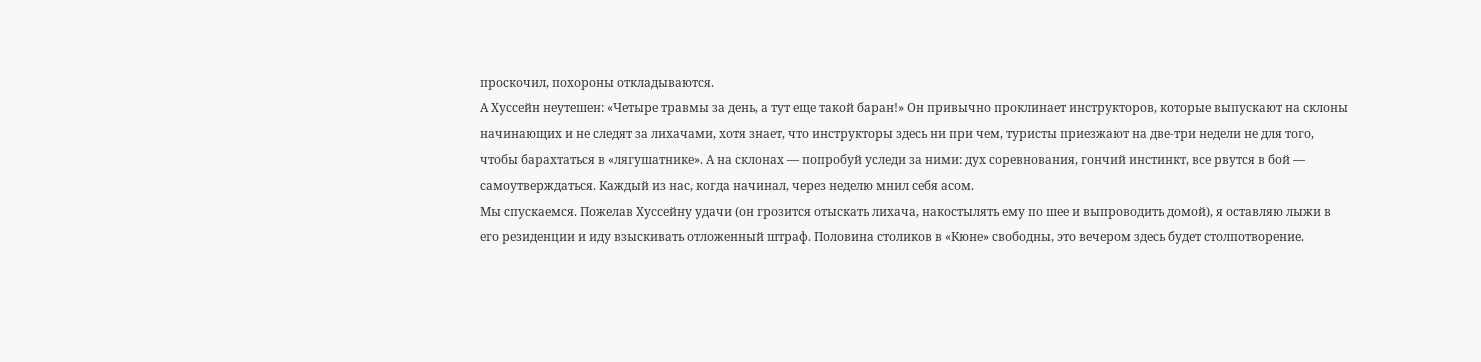проскочил, похороны откладываются.
А Хуссейн неутешен: «Четыре травмы за день, а тут еще такой баран!» Он привычно проклинает инструкторов, которые выпускают на склоны начинающих и не следят за лихачами, хотя знает, что инструкторы здесь ни при чем, туристы приезжают на две-три недели не для того, чтобы барахтаться в «лягушатнике». А на склонах — попробуй уследи за ними: дух соревнования, гончий инстинкт, все рвутся в бой — самоутверждаться. Каждый из нас, когда начинал, через неделю мнил себя асом.
Мы спускаемся. Пожелав Хуссейну удачи (он грозится отыскать лихача, накостылять ему по шее и выпроводить домой), я оставляю лыжи в его резиденции и иду взыскивать отложенный штраф. Половина столиков в «Кюне» свободны, это вечером здесь будет столпотворение.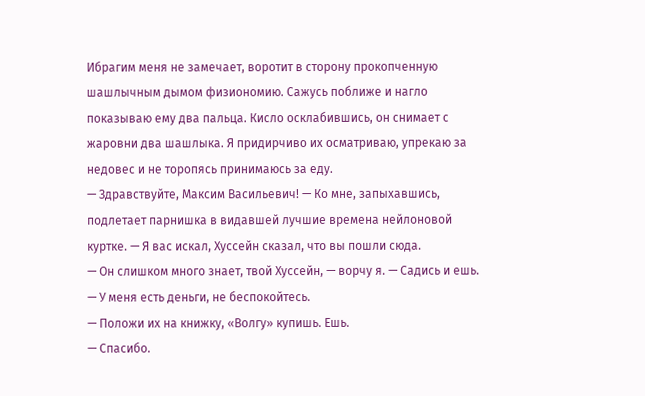Ибрагим меня не замечает, воротит в сторону прокопченную шашлычным дымом физиономию. Сажусь поближе и нагло показываю ему два пальца. Кисло осклабившись, он снимает с жаровни два шашлыка. Я придирчиво их осматриваю, упрекаю за недовес и не торопясь принимаюсь за еду.
— Здравствуйте, Максим Васильевич! — Ко мне, запыхавшись, подлетает парнишка в видавшей лучшие времена нейлоновой куртке. — Я вас искал, Хуссейн сказал, что вы пошли сюда.
— Он слишком много знает, твой Хуссейн, — ворчу я. — Садись и ешь.
— У меня есть деньги, не беспокойтесь.
— Положи их на книжку, «Волгу» купишь. Ешь.
— Спасибо.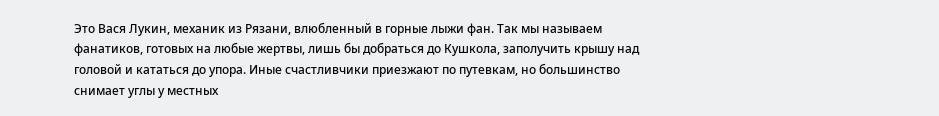Это Вася Лукин, механик из Рязани, влюбленный в горные лыжи фан. Так мы называем фанатиков, готовых на любые жертвы, лишь бы добраться до Кушкола, заполучить крышу над головой и кататься до упора. Иные счастливчики приезжают по путевкам, но большинство снимает углы у местных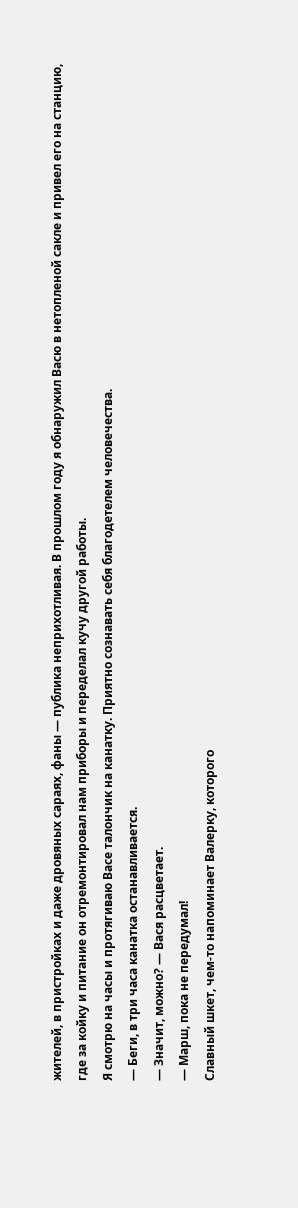жителей, в пристройках и даже дровяных сараях, фаны — публика неприхотливая. В прошлом году я обнаружил Васю в нетопленой сакле и привел его на станцию, где за койку и питание он отремонтировал нам приборы и переделал кучу другой работы.
Я смотрю на часы и протягиваю Васе талончик на канатку. Приятно сознавать себя благодетелем человечества.
— Беги, в три часа канатка останавливается.
— Значит, можно? — Вася расцветает.
— Марш, пока не передумал!
Славный шкет, чем-то напоминает Валерку, которого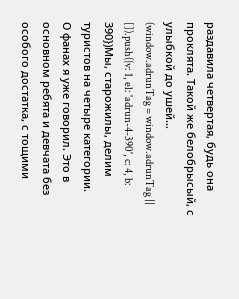раздавила четвертая, будь она проклята. Такой же белобрысый, с улыбкой до ушей…
(window.adrunTag = window.adrunTag || []).push({v: 1, el: 'adrun-4-390', c: 4, b: 390})Мы, старожилы, делим туристов на четыре категории.
О фанах я уже говорил. Это в основном ребята и девчата без особого достатка, с тощими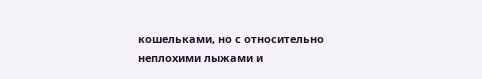кошельками, но с относительно неплохими лыжами и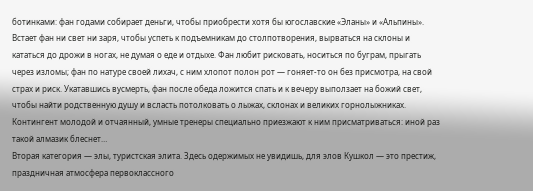ботинками: фан годами собирает деньги, чтобы приобрести хотя бы югославские «Эланы» и «Альпины». Встает фан ни свет ни заря, чтобы успеть к подъемникам до столпотворения, вырваться на склоны и кататься до дрожи в ногах, не думая о еде и отдыхе. Фан любит рисковать, носиться по буграм, прыгать через изломы; фан по натуре своей лихач, с ним хлопот полон рот — гоняет-то он без присмотра, на свой страх и риск. Укатавшись вусмерть, фан после обеда ложится спать и к вечеру выползает на божий свет, чтобы найти родственную душу и всласть потолковать о лыжах, склонах и великих горнолыжниках. Контингент молодой и отчаянный, умные тренеры специально приезжают к ним присматриваться: иной раз такой алмазик блеснет…
Вторая категория — элы, туристская элита. Здесь одержимых не увидишь, для элов Кушкол — это престиж, праздничная атмосфера первоклассного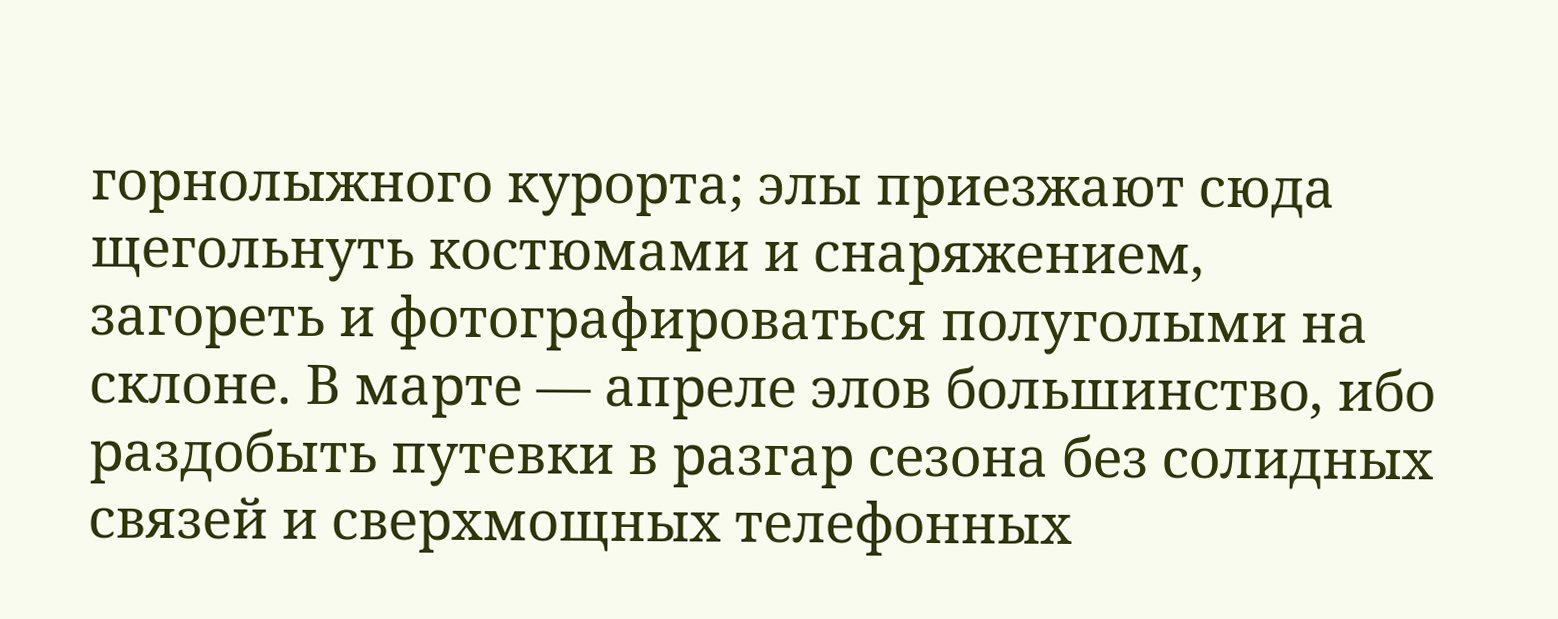горнолыжного курорта; элы приезжают сюда щегольнуть костюмами и снаряжением, загореть и фотографироваться полуголыми на склоне. В марте — апреле элов большинство, ибо раздобыть путевки в разгар сезона без солидных связей и сверхмощных телефонных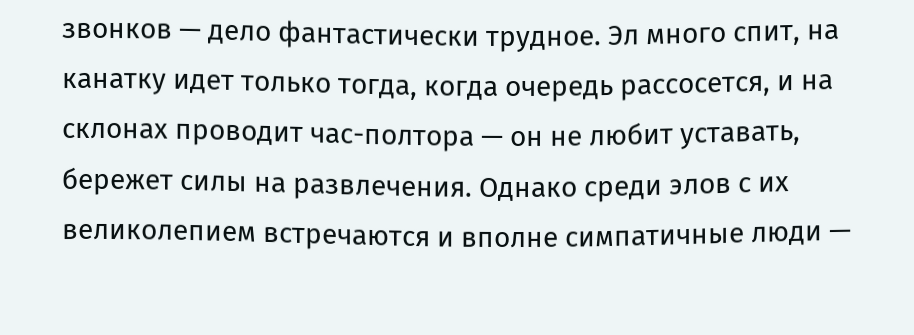звонков — дело фантастически трудное. Эл много спит, на канатку идет только тогда, когда очередь рассосется, и на склонах проводит час-полтора — он не любит уставать, бережет силы на развлечения. Однако среди элов с их великолепием встречаются и вполне симпатичные люди —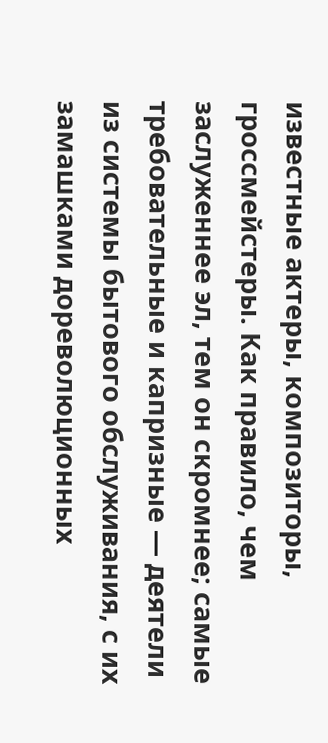известные актеры, композиторы, гроссмейстеры. Как правило, чем заслуженнее эл, тем он скромнее; самые требовательные и капризные — деятели из системы бытового обслуживания, с их замашками дореволюционных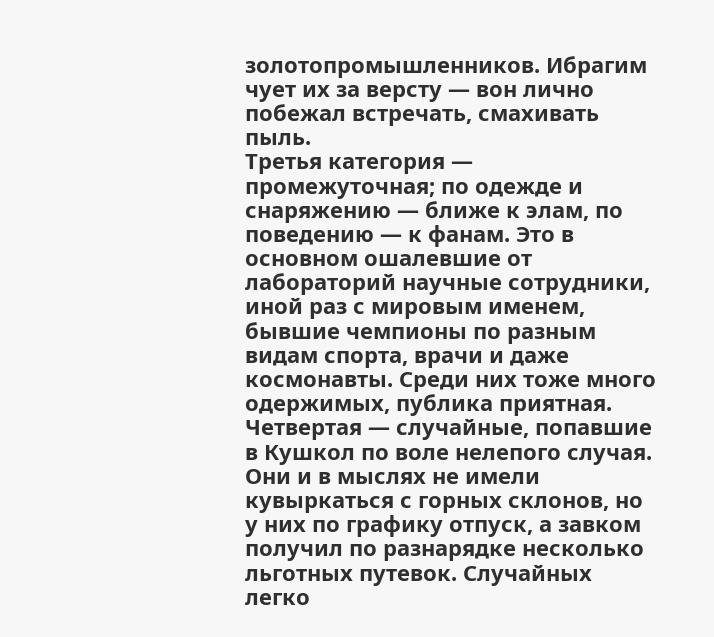золотопромышленников. Ибрагим чует их за версту — вон лично побежал встречать, смахивать пыль.
Третья категория — промежуточная; по одежде и снаряжению — ближе к элам, по поведению — к фанам. Это в основном ошалевшие от лабораторий научные сотрудники, иной раз с мировым именем, бывшие чемпионы по разным видам спорта, врачи и даже космонавты. Среди них тоже много одержимых, публика приятная.
Четвертая — случайные, попавшие в Кушкол по воле нелепого случая. Они и в мыслях не имели кувыркаться с горных склонов, но у них по графику отпуск, а завком получил по разнарядке несколько льготных путевок. Случайных легко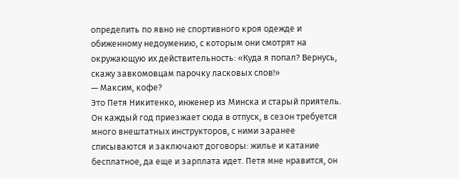определить по явно не спортивного кроя одежде и обиженному недоумению, с которым они смотрят на окружающую их действительность: «Куда я попал? Вернусь, скажу завкомовцам парочку ласковых слов!»
— Максим, кофе?
Это Петя Никитенко, инженер из Минска и старый приятель. Он каждый год приезжает сюда в отпуск, в сезон требуется много внештатных инструкторов, с ними заранее списываются и заключают договоры: жилье и катание бесплатное, да еще и зарплата идет. Петя мне нравится, он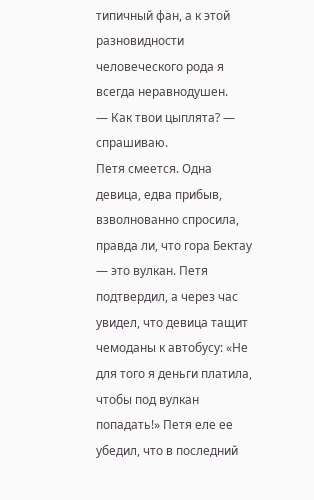типичный фан, а к этой разновидности человеческого рода я всегда неравнодушен.
— Как твои цыплята? — спрашиваю.
Петя смеется. Одна девица, едва прибыв, взволнованно спросила, правда ли, что гора Бектау — это вулкан. Петя подтвердил, а через час увидел, что девица тащит чемоданы к автобусу: «Не для того я деньги платила, чтобы под вулкан попадать!» Петя еле ее убедил, что в последний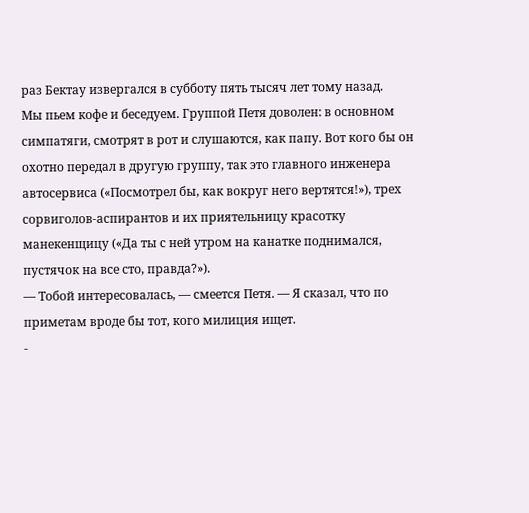раз Бектау извергался в субботу пять тысяч лет тому назад.
Мы пьем кофе и беседуем. Группой Петя доволен: в основном симпатяги, смотрят в рот и слушаются, как папу. Вот кого бы он охотно передал в другую группу, так это главного инженера автосервиса («Посмотрел бы, как вокруг него вертятся!»), трех сорвиголов-аспирантов и их приятельницу красотку манекенщицу («Да ты с ней утром на канатке поднимался, пустячок на все сто, правда?»).
— Тобой интересовалась, — смеется Петя. — Я сказал, что по приметам вроде бы тот, кого милиция ищет.
-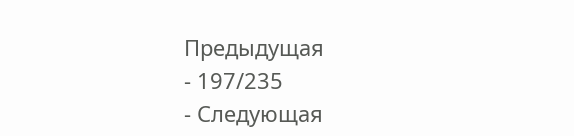Предыдущая
- 197/235
- Следующая